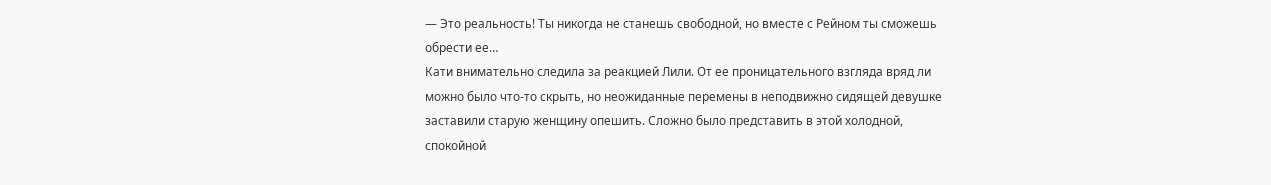— Это реальность! Ты никогда не станешь свободной, но вместе с Рейном ты сможешь обрести ее…
Кати внимательно следила за реакцией Лили. От ее проницательного взгляда вряд ли можно было что-то скрыть, но неожиданные перемены в неподвижно сидящей девушке заставили старую женщину опешить. Сложно было представить в этой холодной, спокойной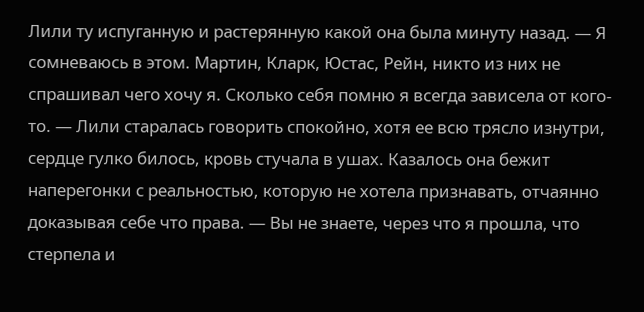Лили ту испуганную и растерянную какой она была минуту назад. — Я сомневаюсь в этом. Мартин, Кларк, Юстас, Рейн, никто из них не спрашивал чего хочу я. Сколько себя помню я всегда зависела от кого-то. — Лили старалась говорить спокойно, хотя ее всю трясло изнутри, сердце гулко билось, кровь стучала в ушах. Казалось она бежит наперегонки с реальностью, которую не хотела признавать, отчаянно доказывая себе что права. — Вы не знаете, через что я прошла, что стерпела и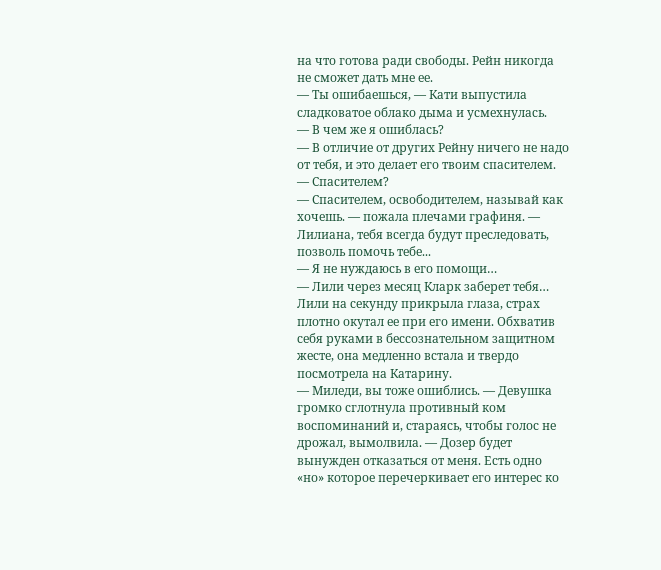на что готова ради свободы. Рейн никогда не сможет дать мне ее.
— Ты ошибаешься, — Кати выпустила сладковатое облако дыма и усмехнулась.
— В чем же я ошиблась?
— В отличие от других Рейну ничего не надо от тебя, и это делает его твоим спасителем.
— Спасителем?
— Спасителем, освободителем, называй как хочешь. — пожала плечами графиня. — Лилиана, тебя всегда будут преследовать, позволь помочь тебе...
— Я не нуждаюсь в его помощи…
— Лили через месяц Кларк заберет тебя…
Лили на секунду прикрыла глаза, страх плотно окутал ее при его имени. Обхватив себя руками в бессознательном защитном жесте, она медленно встала и твердо посмотрела на Катарину.
— Миледи, вы тоже ошиблись. — Девушка громко сглотнула противный ком воспоминаний и, стараясь, чтобы голос не дрожал, вымолвила. — Дозер будет вынужден отказаться от меня. Есть одно «но» которое перечеркивает его интерес ко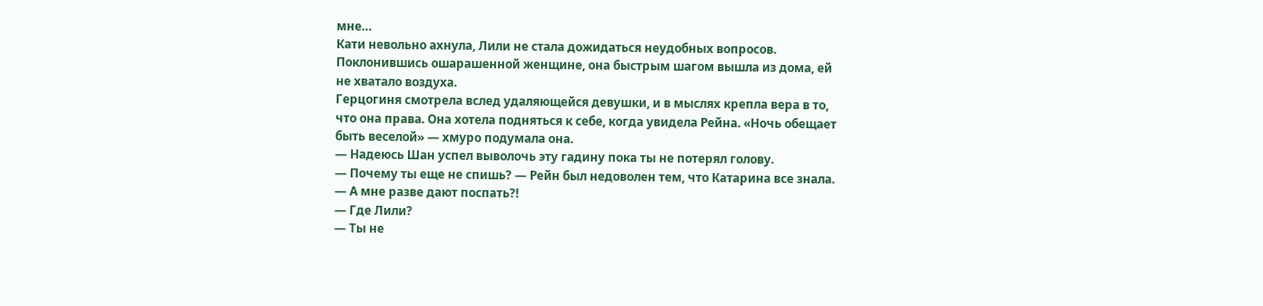мне…
Кати невольно ахнула, Лили не стала дожидаться неудобных вопросов. Поклонившись ошарашенной женщине, она быстрым шагом вышла из дома, ей не хватало воздуха.
Герцогиня смотрела вслед удаляющейся девушки, и в мыслях крепла вера в то, что она права. Она хотела подняться к себе, когда увидела Рейна. «Ночь обещает быть веселой» — хмуро подумала она.
— Надеюсь Шан успел выволочь эту гадину пока ты не потерял голову.
— Почему ты еще не спишь? — Рейн был недоволен тем, что Катарина все знала.
— А мне разве дают поспать?!
— Где Лили?
— Ты не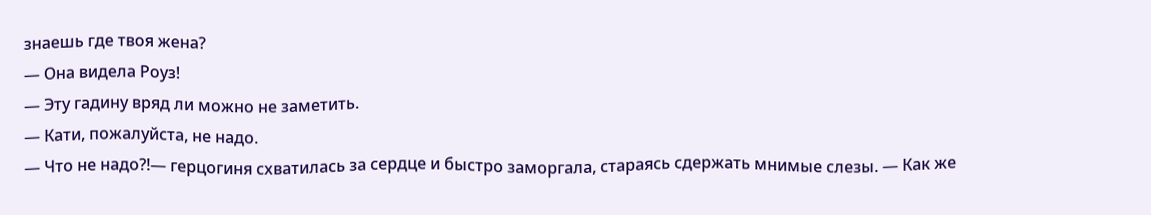знаешь где твоя жена?
— Она видела Роуз!
— Эту гадину вряд ли можно не заметить.
— Кати, пожалуйста, не надо.
— Что не надо?!— герцогиня схватилась за сердце и быстро заморгала, стараясь сдержать мнимые слезы. — Как же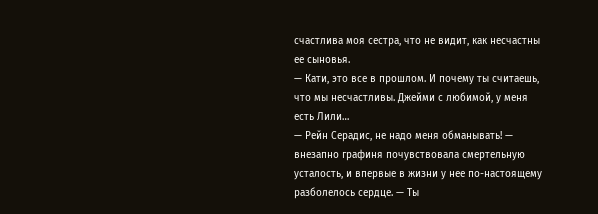счастлива моя сестра, что не видит, как несчастны ее сыновья.
— Кати, это все в прошлом. И почему ты считаешь, что мы несчастливы. Джейми с любимой, у меня есть Лили…
— Рейн Серадис, не надо меня обманывать! — внезапно графиня почувствовала смертельную усталость, и впервые в жизни у нее по-настоящему разболелось сердце. — Ты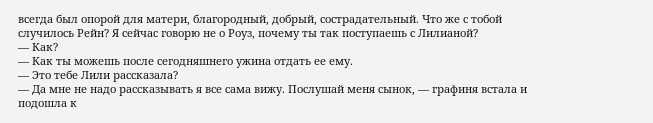всегда был опорой для матери, благородный, добрый, сострадательный. Что же с тобой случилось Рейн? Я сейчас говорю не о Роуз, почему ты так поступаешь с Лилианой?
— Как?
— Как ты можешь после сегодняшнего ужина отдать ее ему.
— Это тебе Лили рассказала?
— Да мне не надо рассказывать я все сама вижу. Послушай меня сынок, — графиня встала и подошла к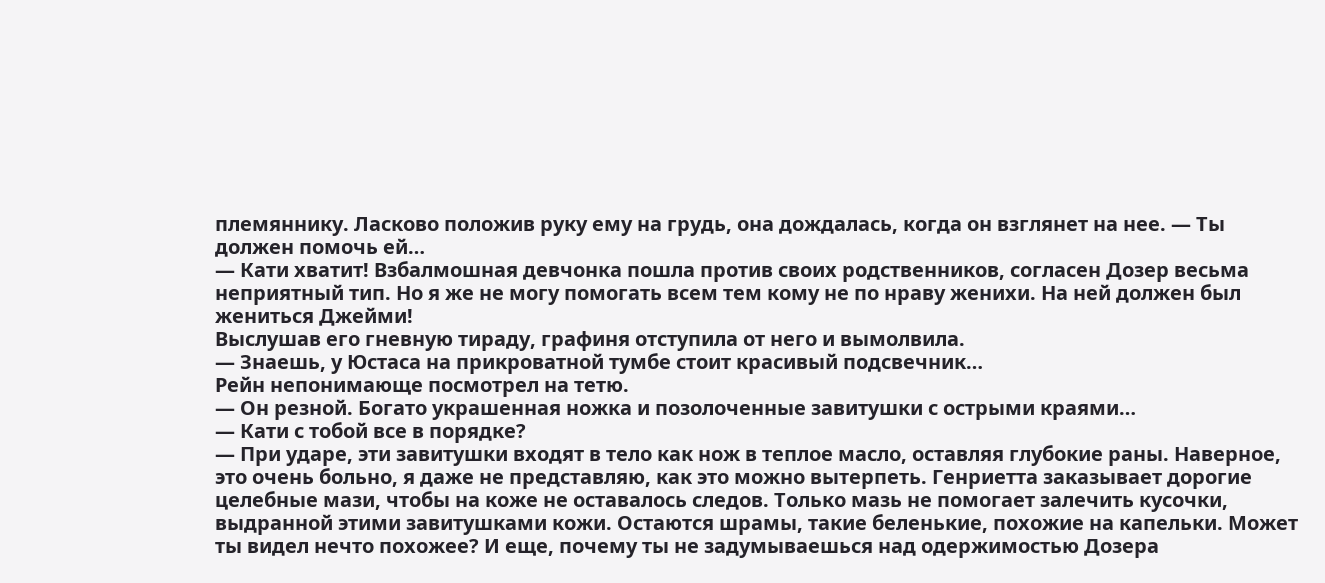племяннику. Ласково положив руку ему на грудь, она дождалась, когда он взглянет на нее. — Ты должен помочь ей…
— Кати хватит! Взбалмошная девчонка пошла против своих родственников, согласен Дозер весьма неприятный тип. Но я же не могу помогать всем тем кому не по нраву женихи. На ней должен был жениться Джейми!
Выслушав его гневную тираду, графиня отступила от него и вымолвила.
— Знаешь, у Юстаса на прикроватной тумбе стоит красивый подсвечник…
Рейн непонимающе посмотрел на тетю.
— Он резной. Богато украшенная ножка и позолоченные завитушки с острыми краями…
— Кати с тобой все в порядке?
— При ударе, эти завитушки входят в тело как нож в теплое масло, оставляя глубокие раны. Наверное, это очень больно, я даже не представляю, как это можно вытерпеть. Генриетта заказывает дорогие целебные мази, чтобы на коже не оставалось следов. Только мазь не помогает залечить кусочки, выдранной этими завитушками кожи. Остаются шрамы, такие беленькие, похожие на капельки. Может ты видел нечто похожее? И еще, почему ты не задумываешься над одержимостью Дозера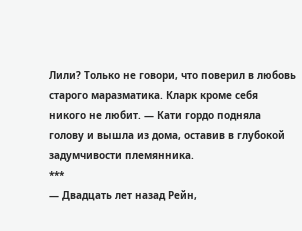Лили? Только не говори, что поверил в любовь старого маразматика. Кларк кроме себя никого не любит. — Кати гордо подняла голову и вышла из дома, оставив в глубокой задумчивости племянника.
***
— Двадцать лет назад Рейн,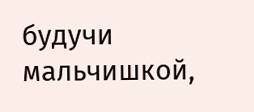будучи мальчишкой,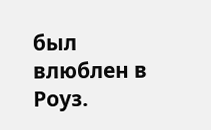был влюблен в Роуз.